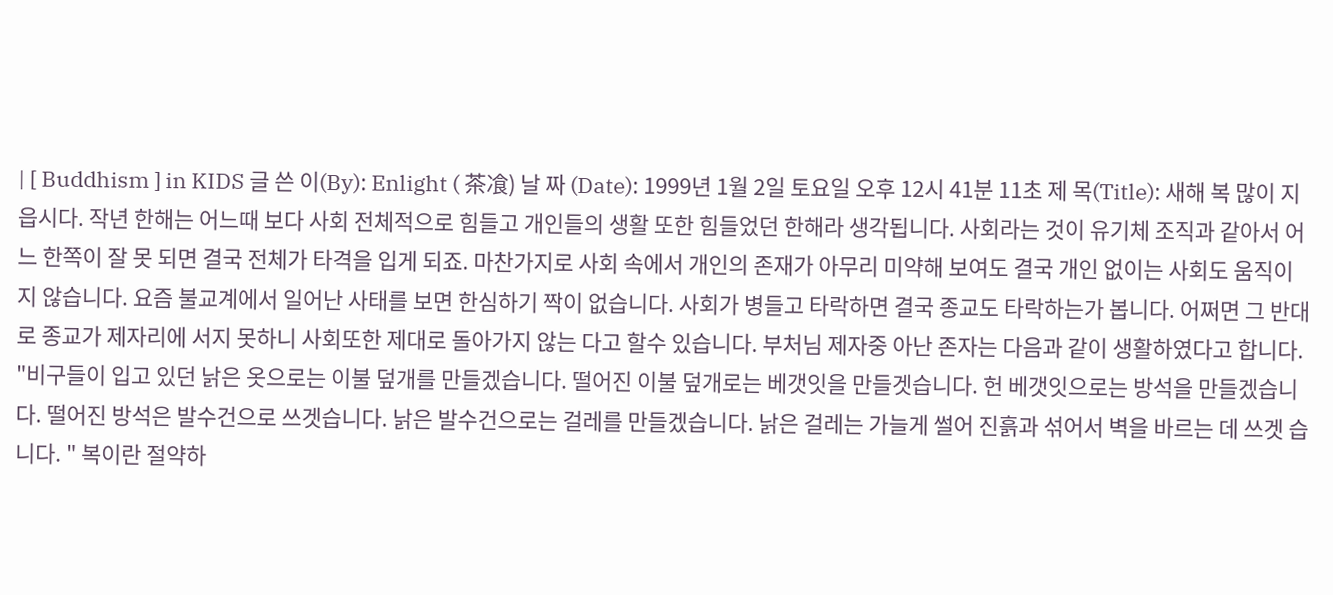| [ Buddhism ] in KIDS 글 쓴 이(By): Enlight ( 茶飡) 날 짜 (Date): 1999년 1월 2일 토요일 오후 12시 41분 11초 제 목(Title): 새해 복 많이 지읍시다. 작년 한해는 어느때 보다 사회 전체적으로 힘들고 개인들의 생활 또한 힘들었던 한해라 생각됩니다. 사회라는 것이 유기체 조직과 같아서 어느 한쪽이 잘 못 되면 결국 전체가 타격을 입게 되죠. 마찬가지로 사회 속에서 개인의 존재가 아무리 미약해 보여도 결국 개인 없이는 사회도 움직이지 않습니다. 요즘 불교계에서 일어난 사태를 보면 한심하기 짝이 없습니다. 사회가 병들고 타락하면 결국 종교도 타락하는가 봅니다. 어쩌면 그 반대로 종교가 제자리에 서지 못하니 사회또한 제대로 돌아가지 않는 다고 할수 있습니다. 부처님 제자중 아난 존자는 다음과 같이 생활하였다고 합니다. "비구들이 입고 있던 낡은 옷으로는 이불 덮개를 만들겠습니다. 떨어진 이불 덮개로는 베갯잇을 만들겟습니다. 헌 베갯잇으로는 방석을 만들겠습니다. 떨어진 방석은 발수건으로 쓰겟습니다. 낡은 발수건으로는 걸레를 만들겠습니다. 낡은 걸레는 가늘게 썰어 진흙과 섞어서 벽을 바르는 데 쓰겟 습니다. " 복이란 절약하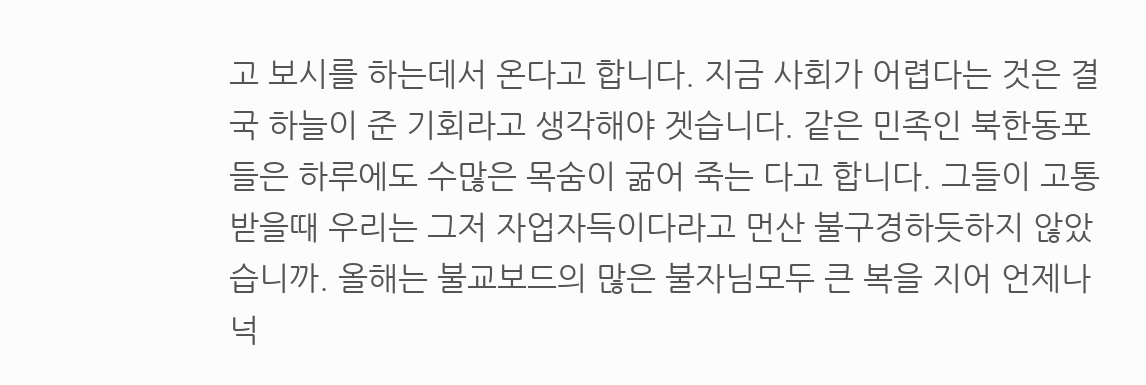고 보시를 하는데서 온다고 합니다. 지금 사회가 어렵다는 것은 결국 하늘이 준 기회라고 생각해야 겟습니다. 같은 민족인 북한동포들은 하루에도 수많은 목숨이 굶어 죽는 다고 합니다. 그들이 고통 받을때 우리는 그저 자업자득이다라고 먼산 불구경하듯하지 않았습니까. 올해는 불교보드의 많은 불자님모두 큰 복을 지어 언제나 넉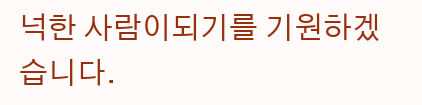넉한 사람이되기를 기원하겠습니다.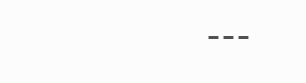---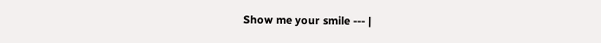Show me your smile --- |